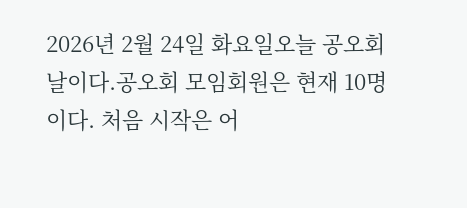2026년 2월 24일 화요일오늘 공오회 날이다.공오회 모임회원은 현재 10명이다. 처음 시작은 어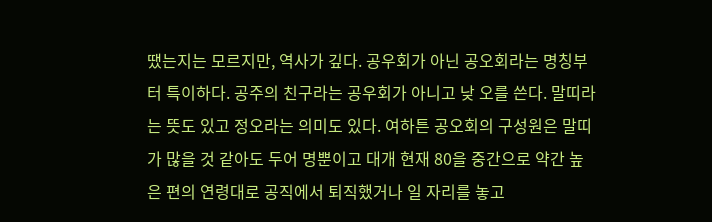땠는지는 모르지만, 역사가 깊다. 공우회가 아닌 공오회라는 명칭부터 특이하다. 공주의 친구라는 공우회가 아니고 낮 오를 쓴다. 말띠라는 뜻도 있고 정오라는 의미도 있다. 여하튼 공오회의 구성원은 말띠가 많을 것 같아도 두어 명뿐이고 대개 현재 80을 중간으로 약간 높은 편의 연령대로 공직에서 퇴직했거나 일 자리를 놓고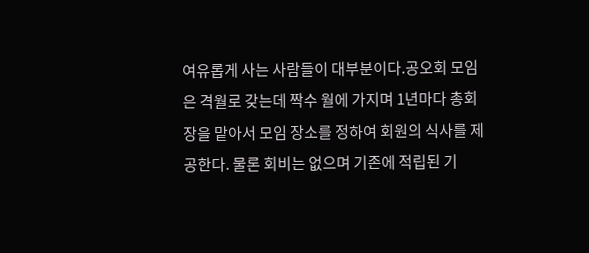여유롭게 사는 사람들이 대부분이다.공오회 모임은 격월로 갖는데 짝수 월에 가지며 1년마다 총회장을 맡아서 모임 장소를 정하여 회원의 식사를 제공한다. 물론 회비는 없으며 기존에 적립된 기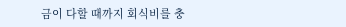금이 다할 때까지 회식비를 충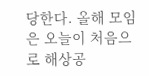당한다. 올해 모임은 오늘이 처음으로 해상공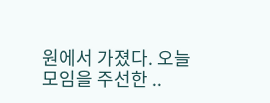원에서 가졌다. 오늘 모임을 주선한 ..